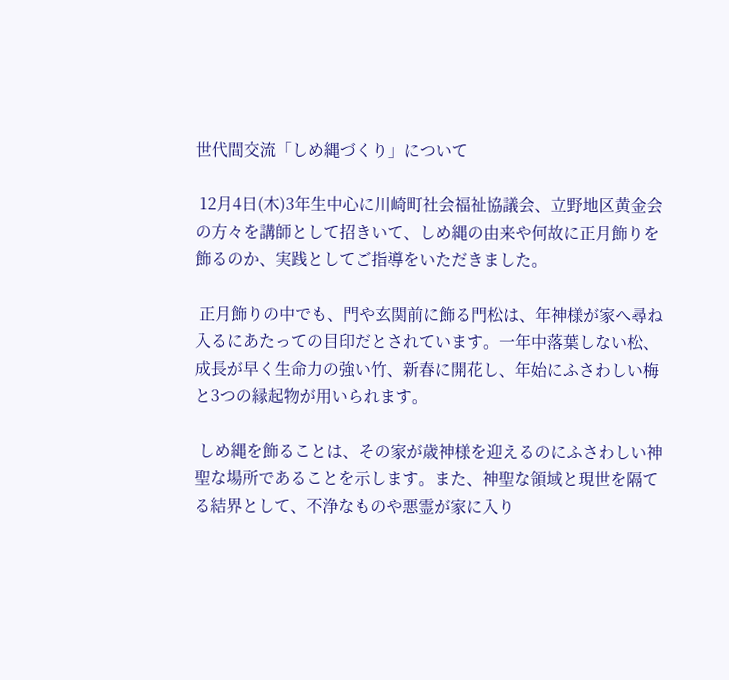世代間交流「しめ縄づくり」について

 12月4日(木)3年生中心に川崎町社会福祉協議会、立野地区黄金会の方々を講師として招きいて、しめ縄の由来や何故に正月飾りを飾るのか、実践としてご指導をいただきました。

 正月飾りの中でも、門や玄関前に飾る門松は、年神様が家へ尋ね入るにあたっての目印だとされています。一年中落葉しない松、成長が早く生命力の強い竹、新春に開花し、年始にふさわしい梅と3つの縁起物が用いられます。

 しめ縄を飾ることは、その家が歳神様を迎えるのにふさわしい神聖な場所であることを示します。また、神聖な領域と現世を隔てる結界として、不浄なものや悪霊が家に入り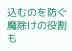込むのを防ぐ魔除けの役割も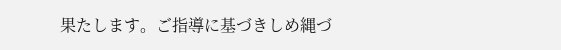果たします。ご指導に基づきしめ縄づ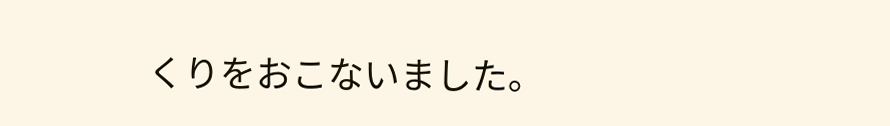くりをおこないました。